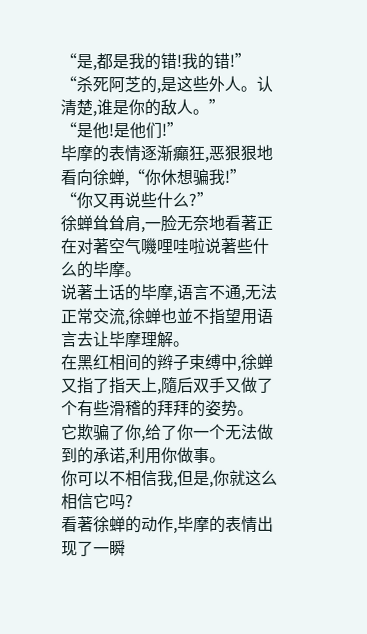“是,都是我的错!我的错!”
“杀死阿芝的,是这些外人。认清楚,谁是你的敌人。”
“是他!是他们!”
毕摩的表情逐渐癲狂,恶狠狠地看向徐蝉,“你休想骗我!”
“你又再说些什么?”
徐蝉耸耸肩,一脸无奈地看著正在对著空气嘰哩哇啦说著些什么的毕摩。
说著土话的毕摩,语言不通,无法正常交流,徐蝉也並不指望用语言去让毕摩理解。
在黑红相间的辫子束缚中,徐蝉又指了指天上,隨后双手又做了个有些滑稽的拜拜的姿势。
它欺骗了你,给了你一个无法做到的承诺,利用你做事。
你可以不相信我,但是,你就这么相信它吗?
看著徐蝉的动作,毕摩的表情出现了一瞬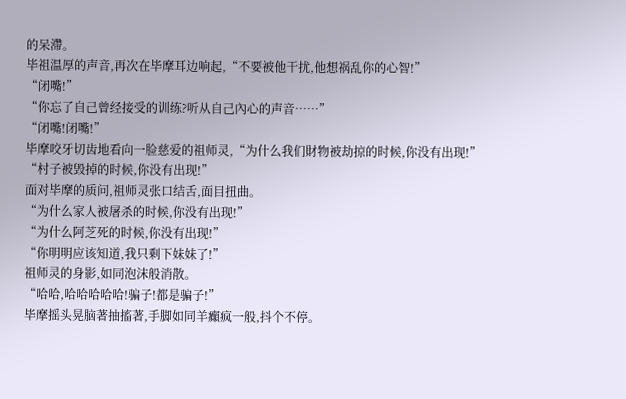的呆滯。
毕祖温厚的声音,再次在毕摩耳边响起,“不要被他干扰,他想祸乱你的心智!”
“闭嘴!”
“你忘了自己曾经接受的训练?听从自己內心的声音……”
“闭嘴!闭嘴!”
毕摩咬牙切齿地看向一脸慈爱的祖师灵,“为什么我们財物被劫掠的时候,你没有出现!”
“村子被毁掉的时候,你没有出现!”
面对毕摩的质问,祖师灵张口结舌,面目扭曲。
“为什么家人被屠杀的时候,你没有出现!”
“为什么阿芝死的时候,你没有出现!”
“你明明应该知道,我只剩下妹妹了!”
祖师灵的身影,如同泡沫般消散。
“哈哈,哈哈哈哈哈!骗子!都是骗子!”
毕摩摇头晃脑著抽搐著,手脚如同羊癲疯一般,抖个不停。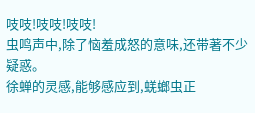吱吱!吱吱!吱吱!
虫鸣声中,除了恼羞成怒的意味,还带著不少疑惑。
徐蝉的灵感,能够感应到,蜣螂虫正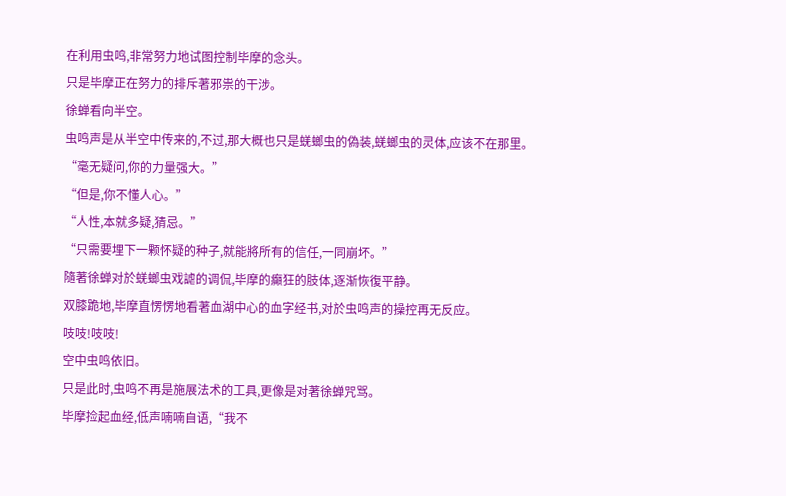在利用虫鸣,非常努力地试图控制毕摩的念头。
只是毕摩正在努力的排斥著邪祟的干涉。
徐蝉看向半空。
虫鸣声是从半空中传来的,不过,那大概也只是蜣螂虫的偽装,蜣螂虫的灵体,应该不在那里。
“毫无疑问,你的力量强大。”
“但是,你不懂人心。”
“人性,本就多疑,猜忌。”
“只需要埋下一颗怀疑的种子,就能將所有的信任,一同崩坏。”
隨著徐蝉对於蜣螂虫戏謔的调侃,毕摩的癲狂的肢体,逐渐恢復平静。
双膝跪地,毕摩直愣愣地看著血湖中心的血字经书,对於虫鸣声的操控再无反应。
吱吱!吱吱!
空中虫鸣依旧。
只是此时,虫鸣不再是施展法术的工具,更像是对著徐蝉咒骂。
毕摩捡起血经,低声喃喃自语,“我不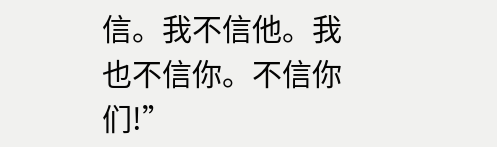信。我不信他。我也不信你。不信你们!”